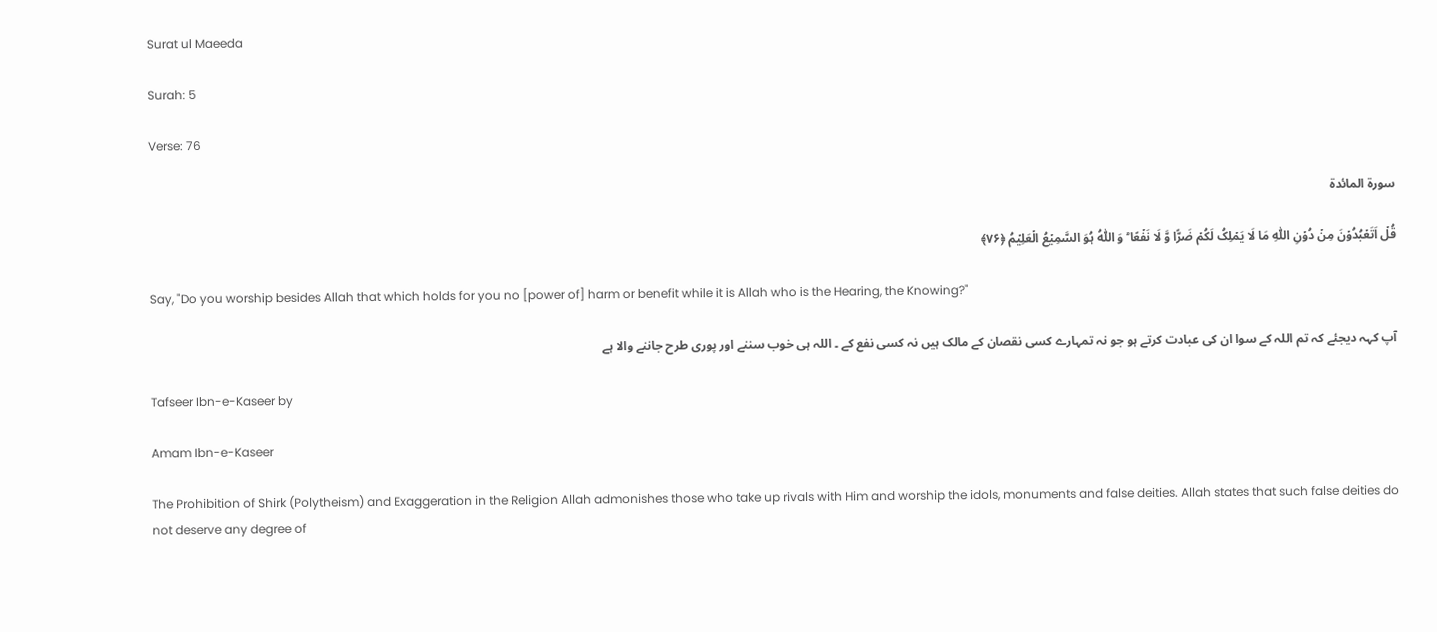Surat ul Maeeda

Surah: 5

Verse: 76

سورة المائدة

قُلۡ اَتَعۡبُدُوۡنَ مِنۡ دُوۡنِ اللّٰہِ مَا لَا یَمۡلِکُ لَکُمۡ ضَرًّا وَّ لَا نَفۡعًا ؕ وَ اللّٰہُ ہُوَ السَّمِیۡعُ الۡعَلِیۡمُ ﴿۷۶﴾

Say, "Do you worship besides Allah that which holds for you no [power of] harm or benefit while it is Allah who is the Hearing, the Knowing?"

آپ کہہ دیجئے کہ تم اللہ کے سوا ان کی عبادت کرتے ہو جو نہ تمہارے کسی نقصان کے مالک ہیں نہ کسی نفع کے ۔ اللہ ہی خوب سننے اور پوری طرح جاننے والا ہے

Tafseer Ibn-e-Kaseer by

Amam Ibn-e-Kaseer

The Prohibition of Shirk (Polytheism) and Exaggeration in the Religion Allah admonishes those who take up rivals with Him and worship the idols, monuments and false deities. Allah states that such false deities do not deserve any degree of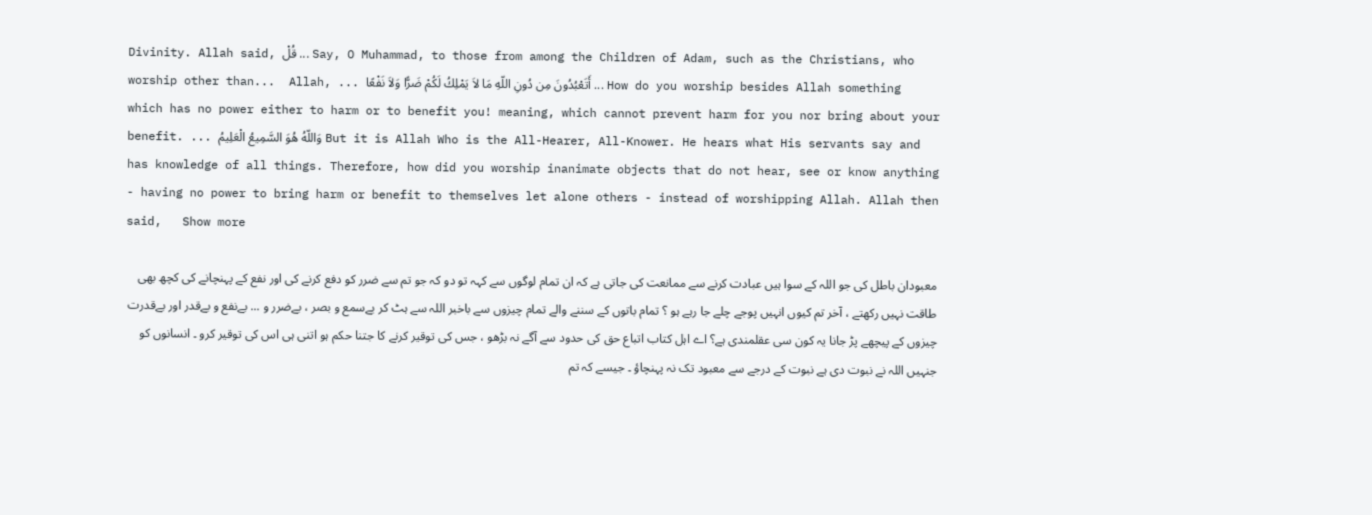Divinity. Allah said, قُلْ ... Say, O Muhammad, to those from among the Children of Adam, such as the Christians, who worship other than...  Allah, ... أَتَعْبُدُونَ مِن دُونِ اللّهِ مَا لاَ يَمْلِكُ لَكُمْ ضَرًّا وَلاَ نَفْعًا ... How do you worship besides Allah something which has no power either to harm or to benefit you! meaning, which cannot prevent harm for you nor bring about your benefit. ... وَاللّهُ هُوَ السَّمِيعُ الْعَلِيمُ But it is Allah Who is the All-Hearer, All-Knower. He hears what His servants say and has knowledge of all things. Therefore, how did you worship inanimate objects that do not hear, see or know anything - having no power to bring harm or benefit to themselves let alone others - instead of worshipping Allah. Allah then said,   Show more

معبودان باطل کی جو اللہ کے سوا ہیں عبادت کرنے سے ممانعت کی جاتی ہے کہ ان تمام لوگوں سے کہہ تو دو کہ جو تم سے ضرر کو دفع کرنے کی اور نفع کے پہنچانے کی کچھ بھی طاقت نہیں رکھتے ، آخر تم کیوں انہیں پوجے چلے جا رہے ہو ؟ تمام باتوں کے سننے والے تمام چیزوں سے باخبر اللہ سے ہٹ کر بےسمع و بصر ، بےضرر و ... بےنفع و بےقدر اور بےقدرت چیزوں کے پیچھے پڑ جانا یہ کون سی عقلمندی ہے؟ اے اہل کتاب اتباع حق کی حدود سے آگے نہ بڑھو ، جس کی توقیر کرنے کا جتنا حکم ہو اتنی ہی اس کی توقیر کرو ۔ انسانوں کو جنہیں اللہ نے نبوت دی ہے نبوت کے درجے سے معبود تک نہ پہنچاؤ ۔ جیسے کہ تم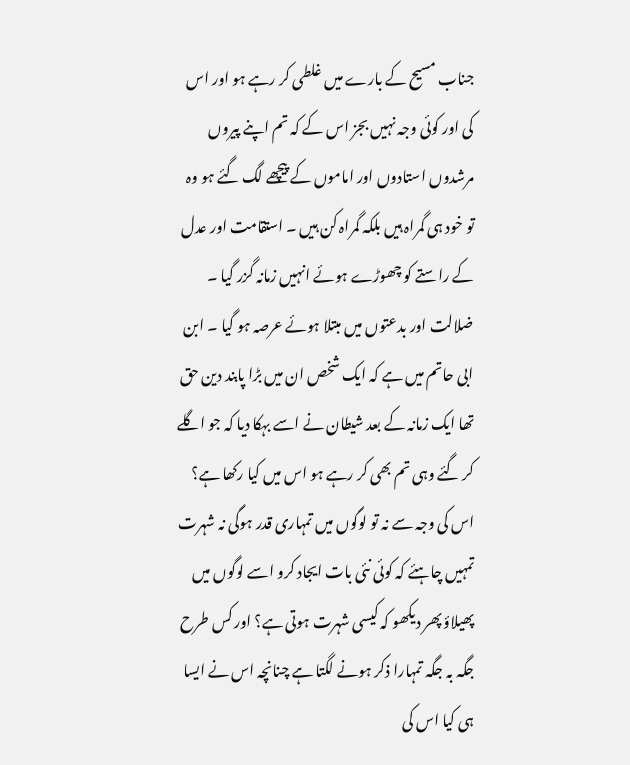جناب مسیح کے بارے میں غلطی کر رہے ہو اور اس کی اور کوئی وجہ نہیں بجز اس کے کہ تم اپنے پیروں مرشدوں استادوں اور اماموں کے پیچھے لگ گئے ہو وہ تو خود ہی گمراہ ہیں بلکہ گمراہ کن ہیں ۔ استقامت اور عدل کے راستے کو چھوڑے ہوئے انہیں زمانہ گزر گیا ۔ ضلالت اور بدعتوں میں مبتلا ہوئے عرصہ ہو گیا ۔ ابن ابی حاتم میں ہے کہ ایک شخص ان میں بڑا پابند دین حق تھا ایک زمانہ کے بعد شیطان نے اسے بہکا دیا کہ جو اگلے کر گئے وہی تم بھی کر رہے ہو اس میں کیا رکھا ہے؟ اس کی وجہ سے نہ تو لوگوں میں تمہاری قدر ہوگی نہ شہرت تمہیں چاہئے کہ کوئی نئی بات ایجاد کرو اسے لوگوں میں پھیلاؤ پھر دیکھو کہ کیسی شہرت ہوتی ہے؟ اور کس طرح جگہ بہ جگہ تمہارا ذکر ہونے لگتا ہے چنانچہ اس نے ایسا ہی کیا اس کی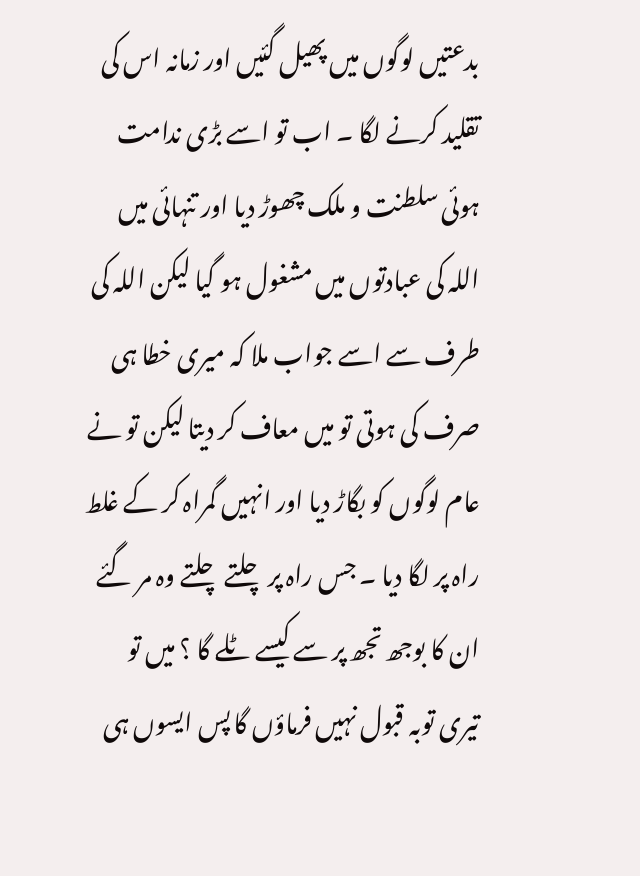بدعتیں لوگوں میں پھیل گئیں اور زمانہ اس کی تقلید کرنے لگا ۔ اب تو اسے بڑی ندامت ہوئی سلطنت و ملک چھوڑ دیا اور تنہائی میں اللہ کی عبادتوں میں مشغول ہو گیا لیکن اللہ کی طرف سے اسے جواب ملا کہ میری خطا ہی صرف کی ہوتی تو میں معاف کر دیتا لیکن تو نے عام لوگوں کو بگاڑ دیا اور انہیں گمراہ کر کے غلط راہ پر لگا دیا ۔ جس راہ پر چلتے چلتے وہ مر گئے ان کا بوجھ تجھ پر سے کیسے ٹلے گا ؟ میں تو تیری توبہ قبول نہیں فرماؤں گا پس ایسوں ہی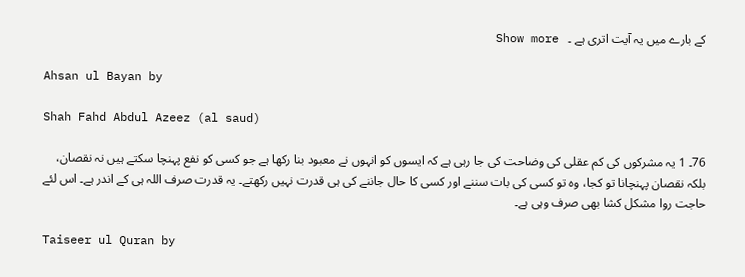کے بارے میں یہ آیت اتری ہے ۔   Show more

Ahsan ul Bayan by

Shah Fahd Abdul Azeez (al saud)

76۔ 1 یہ مشرکوں کی کم عقلی کی وضاحت کی جا رہی ہے کہ ایسوں کو انہوں نے معبود بنا رکھا ہے جو کسی کو نفع پہنچا سکتے ہیں نہ نقصان، بلکہ نقصان پہنچانا تو کجا، وہ تو کسی کی بات سننے اور کسی کا حال جاننے کی ہی قدرت نہیں رکھتے۔ یہ قدرت صرف اللہ ہی کے اندر ہے۔ اس لئے حاجت روا مشکل کشا بھی صرف وہی ہے۔

Taiseer ul Quran by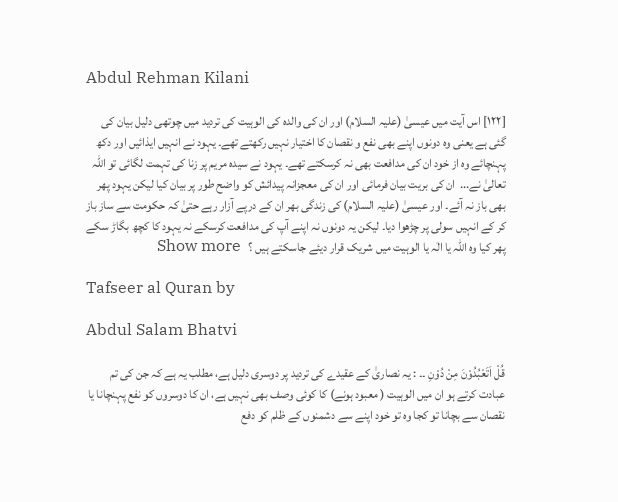Abdul Rehman Kilani

[١٢٢] اس آیت میں عیسیٰ (علیہ السلام) اور ان کی والدہ کی الوہیت کی تردید میں چوتھی دلیل بیان کی گئی ہے یعنی وہ دونوں اپنے بھی نفع و نقصان کا اختیار نہیں رکھتے تھے۔ یہود نے انہیں ایذائیں اور دکھ پہنچائے وہ از خود ان کی مدافعت بھی نہ کرسکتے تھے۔ یہود نے سیدہ مریم پر زنا کی تہمت لگائی تو اللہ تعالیٰ نے...  ان کی بریت بیان فرمائی اور ان کی معجزانہ پیدائش کو واضح طور پر بیان کیا لیکن یہود پھر بھی باز نہ آئے۔ اور عیسیٰ (علیہ السلام) کی زندگی بھر ان کے درپے آزار رہے حتیٰ کہ حکومت سے ساز باز کر کے انہیں سولی پر چڑھوا دیا۔ لیکن یہ دونوں نہ اپنے آپ کی مدافعت کرسکے نہ یہود کا کچھ بگاڑ سکے پھر کیا وہ اللہ یا الٰہ یا الوہیت میں شریک قرار دیئے جاسکتے ہیں ؟   Show more

Tafseer al Quran by

Abdul Salam Bhatvi

قُلْ اَتَعْبُدُوْنَ مِنْ دُوْنِ ۔۔ : یہ نصاریٰ کے عقیدے کی تردید پر دوسری دلیل ہے، مطلب یہ ہے کہ جن کی تم عبادت کرتے ہو ان میں الوہیت ( معبود ہونے) کا کوئی وصف بھی نہیں ہے، ان کا دوسروں کو نفع پہنچانا یا نقصان سے بچانا تو کجا وہ تو خود اپنے سے دشمنوں کے ظلم کو دفع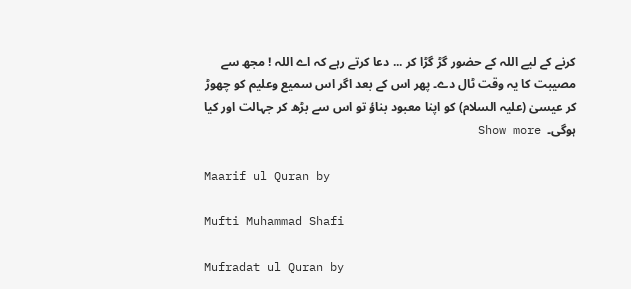کرنے کے لیے اللہ کے حضور گڑ گڑا کر ... دعا کرتے رہے کہ اے اللہ ! مجھ سے مصیبت کا یہ وقت ٹال دے۔ پھر اس کے بعد اگر اس سمیع وعلیم کو چھوڑ کر عیسیٰ (علیہ السلام) کو اپنا معبود بناؤ تو اس سے بڑھ کر جہالت اور کیا ہوگی۔  Show more

Maarif ul Quran by

Mufti Muhammad Shafi

Mufradat ul Quran by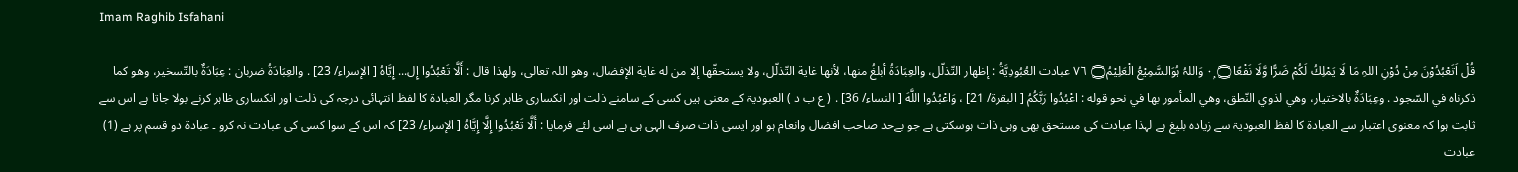Imam Raghib Isfahani

قُلْ اَتَعْبُدُوْنَ مِنْ دُوْنِ اللہِ مَا لَا يَمْلِكُ لَكُمْ ضَرًّا وَّلَا نَفْعًا۝ ٠ۭ وَاللہُ ہُوَالسَّمِيْعُ الْعَلِيْمُ۝ ٧٦ عبادت العُبُودِيَّةُ : إظهار التّذلّل، والعِبَادَةُ أبلغُ منها، لأنها غاية التّذلّل، ولا يستحقّها إلا من له غاية الإفضال، وهو اللہ تعالی، ولهذا قال : أَلَّا تَعْبُدُوا إِل... إِيَّاهُ [ الإسراء/ 23] . والعِبَادَةُ ضربان : عِبَادَةٌ بالتّسخیر، وهو كما ذکرناه في السّجود . وعِبَادَةٌ بالاختیار، وهي لذوي النّطق، وهي المأمور بها في نحو قوله : اعْبُدُوا رَبَّكُمُ [ البقرة/ 21] ، وَاعْبُدُوا اللَّهَ [ النساء/ 36] . ( ع ب د ) العبودیۃ کے معنی ہیں کسی کے سامنے ذلت اور انکساری ظاہر کرنا مگر العبادۃ کا لفظ انتہائی درجہ کی ذلت اور انکساری ظاہر کرنے بولا جاتا ہے اس سے ثابت ہوا کہ معنوی اعتبار سے العبادۃ کا لفظ العبودیۃ سے زیادہ بلیغ ہے لہذا عبادت کی مستحق بھی وہی ذات ہوسکتی ہے جو بےحد صاحب افضال وانعام ہو اور ایسی ذات صرف الہی ہی ہے اسی لئے فرمایا : أَلَّا تَعْبُدُوا إِلَّا إِيَّاهُ [ الإسراء/ 23] کہ اس کے سوا کسی کی عبادت نہ کرو ۔ عبادۃ دو قسم پر ہے (1) عبادت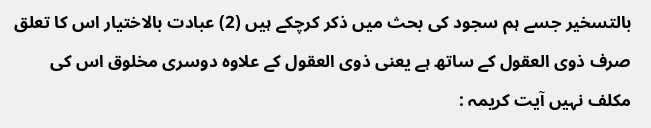بالتسخیر جسے ہم سجود کی بحث میں ذکر کرچکے ہیں (2) عبادت بالاختیار اس کا تعلق صرف ذوی العقول کے ساتھ ہے یعنی ذوی العقول کے علاوہ دوسری مخلوق اس کی مکلف نہیں آیت کریمہ :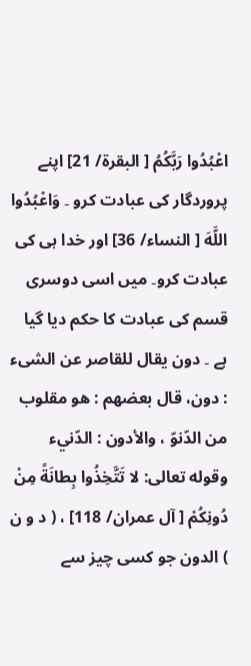اعْبُدُوا رَبَّكُمُ [ البقرة/ 21] اپنے پروردگار کی عبادت کرو ۔ وَاعْبُدُوا اللَّهَ [ النساء/ 36] اور خدا ہی کی عبادت کرو۔ میں اسی دوسری قسم کی عبادت کا حکم دیا گیا ہے ۔ دون يقال للقاصر عن الشیء : دون، قال بعضهم : هو مقلوب من الدّنوّ ، والأدون : الدّنيء وقوله تعالی: لا تَتَّخِذُوا بِطانَةً مِنْ دُونِكُمْ [ آل عمران/ 118] ، ( د و ن ) الدون جو کسی چیز سے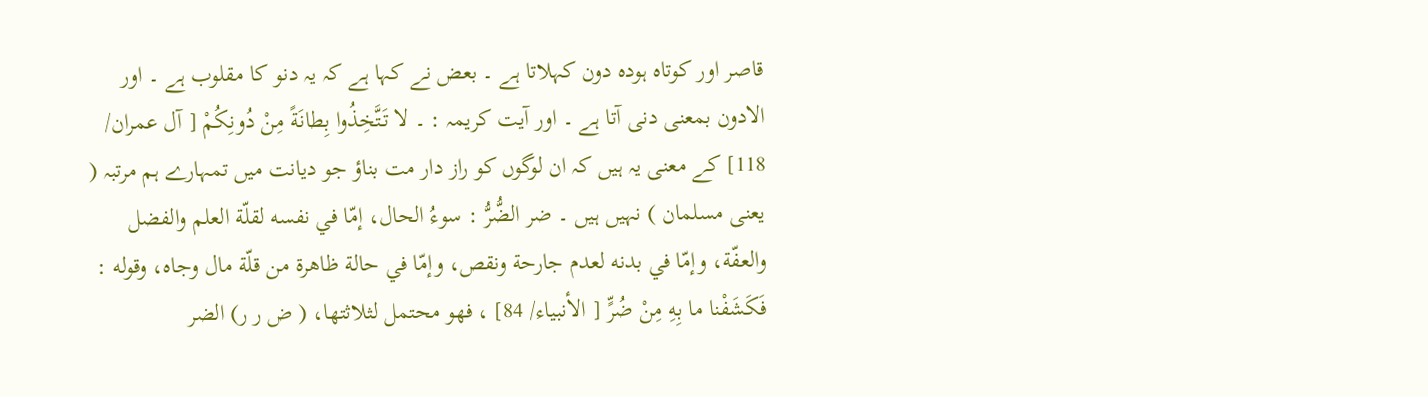قاصر اور کوتاہ ہودہ دون کہلاتا ہے ۔ بعض نے کہا ہے کہ یہ دنو کا مقلوب ہے ۔ اور الادون بمعنی دنی آتا ہے ۔ اور آیت کریمہ : ۔ لا تَتَّخِذُوا بِطانَةً مِنْ دُونِكُمْ [ آل عمران/ 118] کے معنی یہ ہیں کہ ان لوگوں کو راز دار مت بناؤ جو دیانت میں تمہارے ہم مرتبہ ( یعنی مسلمان ) نہیں ہیں ۔ ضر الضُّرُّ : سوءُ الحال، إمّا في نفسه لقلّة العلم والفضل والعفّة، وإمّا في بدنه لعدم جارحة ونقص، وإمّا في حالة ظاهرة من قلّة مال وجاه، وقوله : فَكَشَفْنا ما بِهِ مِنْ ضُرٍّ [ الأنبیاء/ 84] ، فهو محتمل لثلاثتها، ( ض ر ر) الضر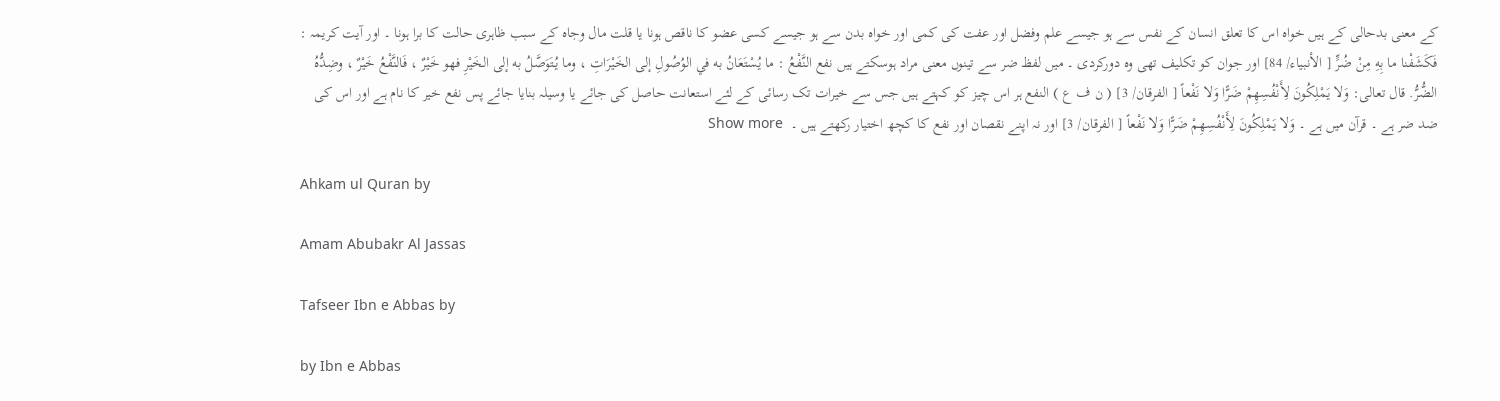کے معنی بدحالی کے ہیں خواہ اس کا تعلق انسان کے نفس سے ہو جیسے علم وفضل اور عفت کی کمی اور خواہ بدن سے ہو جیسے کسی عضو کا ناقص ہونا یا قلت مال وجاہ کے سبب ظاہری حالت کا برا ہونا ۔ اور آیت کریمہ : فَكَشَفْنا ما بِهِ مِنْ ضُرٍّ [ الأنبیاء/ 84] اور جوان کو تکلیف تھی وہ دورکردی ۔ میں لفظ ضر سے تینوں معنی مراد ہوسکتے ہیں نفع النَّفْعُ : ما يُسْتَعَانُ به في الوُصُولِ إلى الخَيْرَاتِ ، وما يُتَوَصَّلُ به إلى الخَيْرِ فهو خَيْرٌ ، فَالنَّفْعُ خَيْرٌ ، وضِدُّهُ الضُّرُّ. قال تعالی: وَلا يَمْلِكُونَ لِأَنْفُسِهِمْ ضَرًّا وَلا نَفْعاً [ الفرقان/ 3] ( ن ف ع ) النفع ہر اس چیز کو کہتے ہیں جس سے خیرات تک رسائی کے لئے استعانت حاصل کی جائے یا وسیلہ بنایا جائے پس نفع خیر کا نام ہے اور اس کی ضد ضر ہے ۔ قرآن میں ہے ۔ وَلا يَمْلِكُونَ لِأَنْفُسِهِمْ ضَرًّا وَلا نَفْعاً [ الفرقان/ 3] اور نہ اپنے نقصان اور نفع کا کچھ اختیار رکھتے ہیں ۔  Show more

Ahkam ul Quran by

Amam Abubakr Al Jassas

Tafseer Ibn e Abbas by

by Ibn e Abbas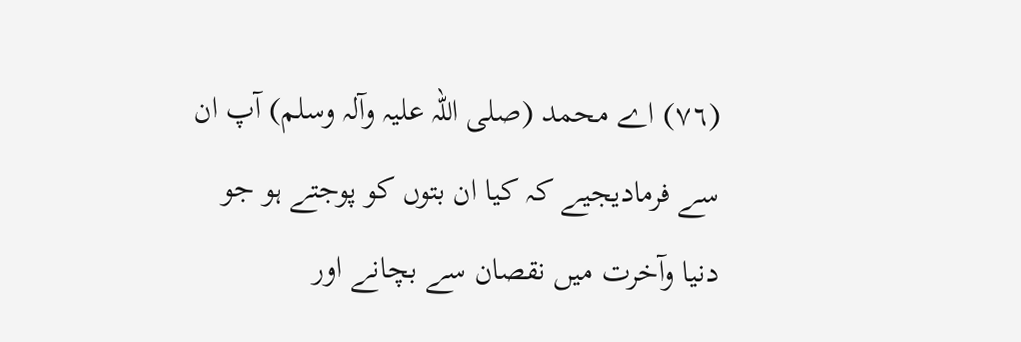(٧٦) اے محمد (صلی اللہ علیہ وآلہ وسلم) آپ ان سے فرمادیجیے کہ کیا ان بتوں کو پوجتے ہو جو دنیا وآخرت میں نقصان سے بچانے اور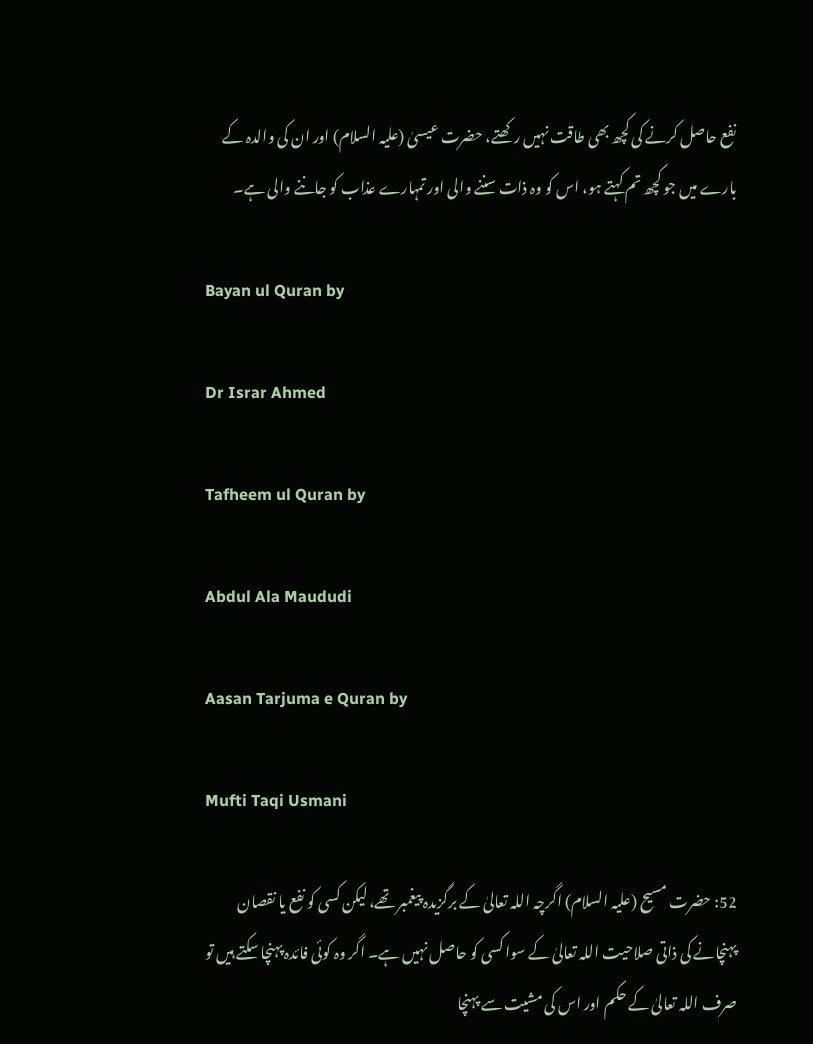نفع حاصل کرنے کی کچھ بھی طاقت نہیں رکھتے، حضرت عیسیٰ (علیہ السلام) اور ان کی والدہ کے بارے میں جو کچھ تم کہتے ہو، اس کو وہ ذات سننے والی اور تمہارے عذاب کو جاننے والی ہے۔

Bayan ul Quran by

Dr Israr Ahmed

Tafheem ul Quran by

Abdul Ala Maududi

Aasan Tarjuma e Quran by

Mufti Taqi Usmani

52: حضرت مسیح (علیہ السلام) اگرچہ اللہ تعالیٰ کے برگزیدہ پیغمبر تھے، لیکن کسی کو نفع یا نقصان پہنچانے کی ذاتی صلاحیت اللہ تعالیٰ کے سوا کسی کو حاصل نہیں ہے۔ اگر وہ کوئی فائدہ پہنچا سکتے ہیں تو صرف اللہ تعالیٰ کے حکم اور اس کی مشیت سے پہنچا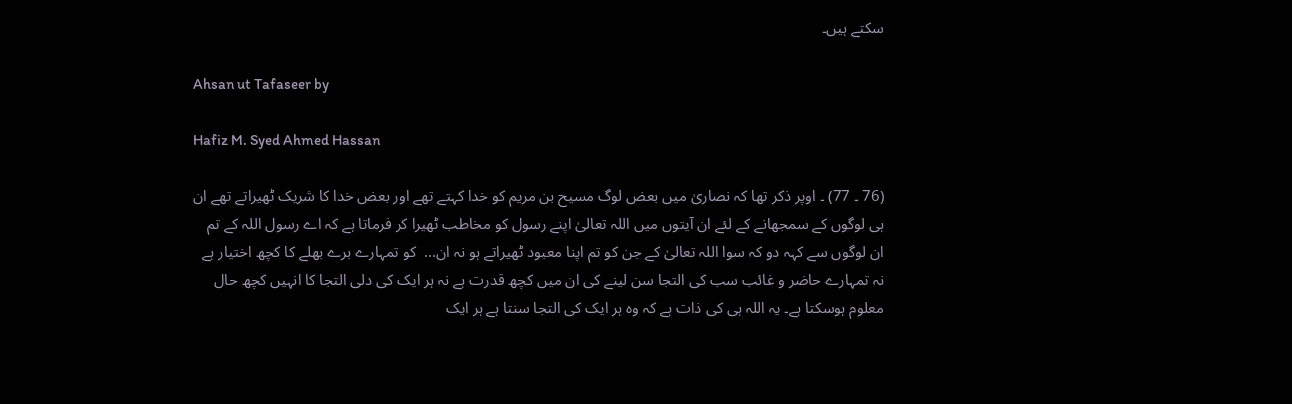سکتے ہیں۔

Ahsan ut Tafaseer by

Hafiz M. Syed Ahmed Hassan

(76 ۔ 77) ۔ اوپر ذکر تھا کہ نصاریٰ میں بعض لوگ مسیح بن مریم کو خدا کہتے تھے اور بعض خدا کا شریک ٹھیراتے تھے ان ہی لوگوں کے سمجھانے کے لئے ان آیتوں میں اللہ تعالیٰ اپنے رسول کو مخاطب ٹھیرا کر فرماتا ہے کہ اے رسول اللہ کے تم ان لوگوں سے کہہ دو کہ سوا اللہ تعالیٰ کے جن کو تم اپنا معبود ٹھیراتے ہو نہ ان...  کو تمہارے برے بھلے کا کچھ اختیار ہے نہ تمہارے حاضر و غائب سب کی التجا سن لینے کی ان میں کچھ قدرت ہے نہ ہر ایک کی دلی التجا کا انہیں کچھ حال معلوم ہوسکتا ہے۔ یہ اللہ ہی کی ذات ہے کہ وہ ہر ایک کی التجا سنتا ہے ہر ایک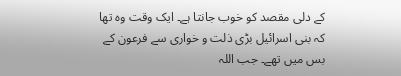کے دلی مقصد کو خوب جانتا ہے۔ ایک وقت وہ تھا کہ بنی اسرائیل بڑی ذلت و خواری سے فرعون کے بس میں تھے۔ جب اللہ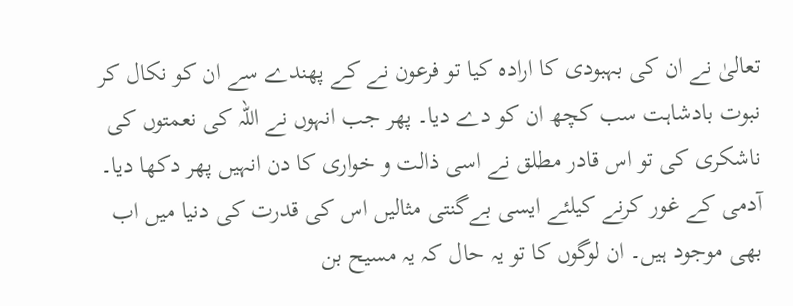تعالیٰ نے ان کی بہبودی کا ارادہ کیا تو فرعون نے کے پھندے سے ان کو نکال کر نبوت بادشاہت سب کچھ ان کو دے دیا۔ پھر جب انہوں نے اللہ کی نعمتوں کی ناشکری کی تو اس قادر مطلق نے اسی ذالت و خواری کا دن انہیں پھر دکھا دیا۔ آدمی کے غور کرنے کیلئے ایسی بےگنتی مثالیں اس کی قدرت کی دنیا میں اب بھی موجود ہیں۔ ان لوگوں کا تو یہ حال کہ یہ مسیح بن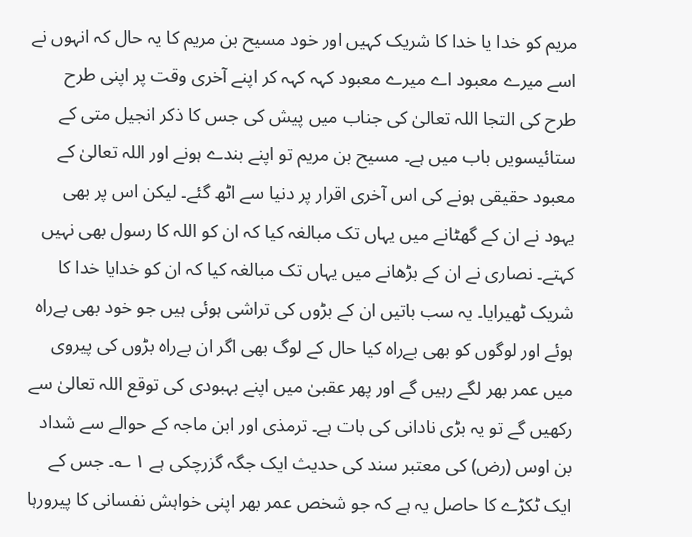مریم کو خدا یا خدا کا شریک کہیں اور خود مسیح بن مریم کا یہ حال کہ انہوں نے اسے میرے معبود اے میرے معبود کہہ کہہ کر اپنے آخری وقت پر اپنی طرح طرح کی التجا اللہ تعالیٰ کی جناب میں پیش کی جس کا ذکر انجیل متی کے ستائیسویں باب میں ہے۔ مسیح بن مریم تو اپنے بندے ہونے اور اللہ تعالیٰ کے معبود حقیقی ہونے کی اس آخری اقرار پر دنیا سے اٹھ گئے۔ لیکن اس پر بھی یہود نے ان کے گھٹانے میں یہاں تک مبالغہ کیا کہ ان کو اللہ کا رسول بھی نہیں کہتے۔ نصاری نے ان کے بڑھانے میں یہاں تک مبالغہ کیا کہ ان کو خدایا خدا کا شریک ٹھیرایا۔ یہ سب باتیں ان کے بڑوں کی تراشی ہوئی ہیں جو خود بھی بےراہ ہوئے اور لوگوں کو بھی بےراہ کیا حال کے لوگ بھی اگر ان بےراہ بڑوں کی پیروی میں عمر بھر لگے رہیں گے اور پھر عقبیٰ میں اپنے بہبودی کی توقع اللہ تعالیٰ سے رکھیں گے تو یہ بڑی نادانی کی بات ہے۔ ترمذی اور ابن ماجہ کے حوالے سے شداد بن اوس (رض) کی معتبر سند کی حدیث ایک جگہ گزرچکی ہے ١ ؎۔ جس کے ایک ٹکڑے کا حاصل یہ ہے کہ جو شخص عمر بھر اپنی خواہش نفسانی کا پیرورہا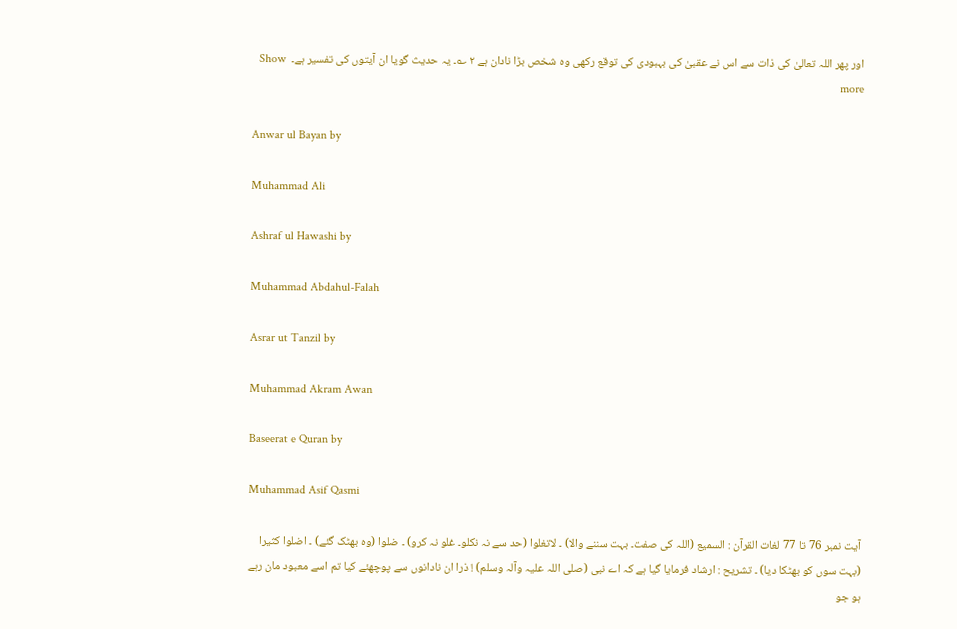اور پھر اللہ تعالیٰ کی ذات سے اس نے عقبیٰ کی بہبودی کی توقع رکھی وہ شخص بڑا نادان ہے ٢ ؎۔ یہ حدیث گویا ان آیتوں کی تفسیر ہے۔  Show more

Anwar ul Bayan by

Muhammad Ali

Ashraf ul Hawashi by

Muhammad Abdahul-Falah

Asrar ut Tanzil by

Muhammad Akram Awan

Baseerat e Quran by

Muhammad Asif Qasmi

آیت نمبر 76 تا 77 لغات القرآن : السمیع (اللہ کی صفت۔ بہت سننے والا) ۔ لاتغلوا (حد سے نہ نکلو۔ غلو نہ کرو) ۔ ضلوا (وہ بھٹک گئے) ۔ اضلوا کثیرا (بہت سوں کو بھٹکا دیا) ۔ تشریح : ارشاد فرمایا گیا ہے کہ اے نبی (صلی اللہ علیہ وآلہ وسلم) ! ذرا ان نادانوں سے پوچھئے کیا تم اسے معبود مان رہے ہو جو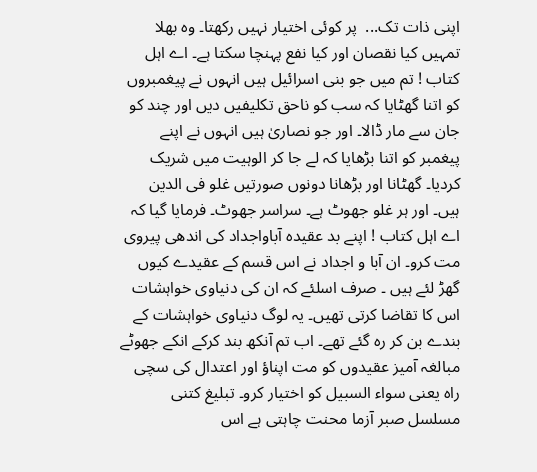اپنی ذات تک...  پر کوئی اختیار نہیں رکھتا۔ وہ بھلا تمہیں کیا نقصان اور کیا نفع پہنچا سکتا ہے۔ اے اہل کتاب ! تم میں جو بنی اسرائیل ہیں انہوں نے پیغمبروں کو اتنا گھٹایا کہ سب کو ناحق تکلیفیں دیں اور چند کو جان سے مار ڈالا۔ اور جو نصاریٰ ہیں انہوں نے اپنے پیغمبر کو اتنا بڑھایا کہ لے جا کر الوہیت میں شریک کردیا۔ گھٹانا اور بڑھانا دونوں صورتیں غلو فی الدین ہیں۔ اور ہر غلو جھوٹ ہے۔ سراسر جھوٹ۔ فرمایا گیا کہ اے اہل کتاب ! اپنے بد عقیدہ آباواجداد کی اندھی پیروی مت کرو۔ ان آبا و اجداد نے اس قسم کے عقیدے کیوں گھڑ لئے ہیں ۔ صرف اسلئے کہ ان کی دنیاوی خواہشات اس کا تقاضا کرتی تھیں۔ یہ لوگ دنیاوی خواہشات کے بندے بن کر رہ گئے تھے۔ اب تم آنکھ بند کرکے انکے جھوٹے مبالغہ آمیز عقیدوں کو مت اپناؤ اور اعتدال کی سچی راہ یعنی سواء السبیل کو اختیار کرو۔ تبلیغ کتنی مسلسل صبر آزما محنت چاہتی ہے اس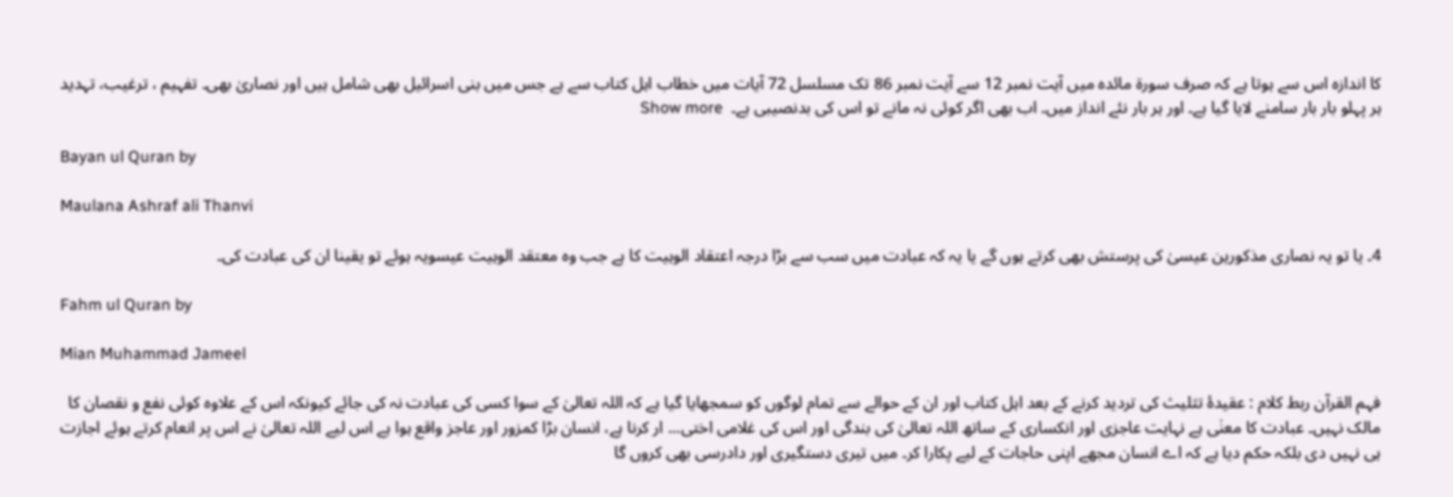کا اندازہ اس سے ہوتا ہے کہ صرف سورة مائدہ میں آیت نمبر 12 سے آیت نمبر 86 تک مسلسل 72 آیات میں خطاب اہل کتاب سے ہے جس میں بنی اسرائیل بھی شامل ہیں اور نصاریٰ بھی۔ تفہیم ، ترغیب، تہدید ہر پہلو بار بار سامنے لایا گیا ہے۔ اور ہر بار نئے انداز میں۔ اب بھی اگر کوئی نہ مانے تو اس کی بدنصیبی ہے۔  Show more

Bayan ul Quran by

Maulana Ashraf ali Thanvi

4۔ یا تو یہ نصاری مذکورین عیسیٰ کی پرستش بھی کرتے ہوں گے یا یہ کہ عبادت میں سب سے بڑا درجہ اعتقاد الوہیت کا ہے جب وہ معتقد الوہیت عیسویہ ہوئے تو یقینا ان کی عبادت کی۔

Fahm ul Quran by

Mian Muhammad Jameel

فہم القرآن ربط کلام : عقیدۂ تثلیث کی تردید کرنے کے بعد اہل کتاب اور ان کے حوالے سے تمام لوگوں کو سمجھایا گیا ہے کہ اللہ تعالیٰ کے سوا کسی کی عبادت نہ کی جائے کیونکہ اس کے علاوہ کوئی نفع و نقصان کا مالک نہیں۔ عبادت کا معنٰی ہے نہایت عاجزی اور انکساری کے ساتھ اللہ تعالیٰ کی بندگی اور اس کی غلامی اختی... ار کرنا ہے، انسان بڑا کمزور اور عاجز واقع ہوا ہے اس لیے اللہ تعالیٰ نے اس پر انعام کرتے ہوئے اجازت ہی نہیں دی بلکہ حکم دیا ہے کہ اے انسان مجھے اپنی حاجات کے لیے پکارا کر۔ میں تیری دستگیری اور دادرسی بھی کروں گا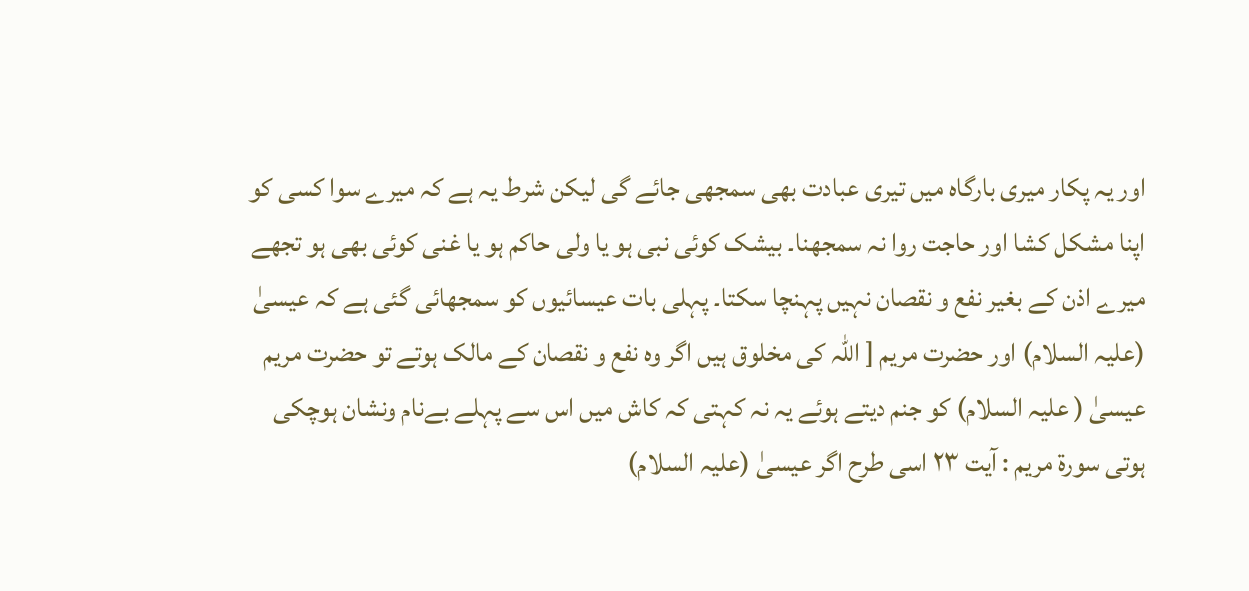اور یہ پکار میری بارگاہ میں تیری عبادت بھی سمجھی جائے گی لیکن شرط یہ ہے کہ میرے سوا کسی کو اپنا مشکل کشا اور حاجت روا نہ سمجھنا۔ بیشک کوئی نبی ہو یا ولی حاکم ہو یا غنی کوئی بھی ہو تجھے میرے اذن کے بغیر نفع و نقصان نہیں پہنچا سکتا۔ پہلی بات عیسائیوں کو سمجھائی گئی ہے کہ عیسیٰ (علیہ السلام) اور حضرت مریم [ اللہ کی مخلوق ہیں اگر وہ نفع و نقصان کے مالک ہوتے تو حضرت مریم عیسیٰ ( علیہ السلام) کو جنم دیتے ہوئے یہ نہ کہتی کہ کاش میں اس سے پہلے بےنام ونشان ہوچکی ہوتی سورة مریم : آیت ٢٣ اسی طرح اگر عیسیٰ (علیہ السلام)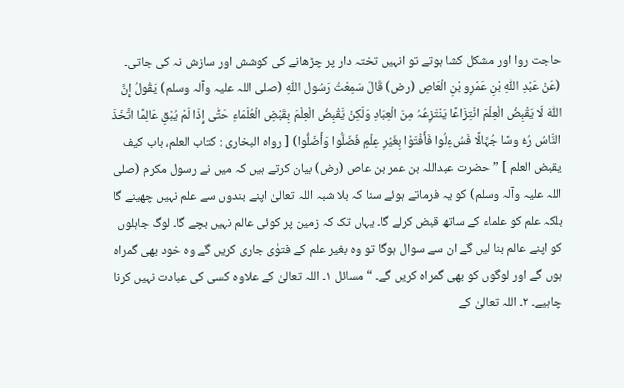حاجت روا اور مشکل کشا ہوتے تو انہیں تختہ دار پر چڑھانے کی کوشش اور سازش نہ کی جاتی۔ (عَنْ عَبْدِ اللّٰہِ بْنِ عَمْرِو بْنِ الْعَاصِ (رض) قَالَ سَمِعْتُ رَسُول اللّٰہِ (صلی اللہ علیہ وآلہ وسلم) یَقُولُ إِنَّ اللّٰہَ لَا یَقْبِضُ الْعِلْمَ انْتِزَاعًا یَنْتَزِعُہُ مِنَ الْعِبَادِ وَلَکِنْ یَّقْبِضُ الْعِلْمَ بِقَبْضِ الْعُلَمَاءِ حَتّٰی إِذَا لَمْ یُبْقِ عَالِمًا اتَّخَذَ النَّاسُ رُءُ وسًا جُہَّالًا فَسُءِلُوا فَأَفْتَوْا بِغَیْرِ عِلْمٍ فَضَلُّوا وَأَضَلُّوا) [ رواہ البخاری : کتاب العلم، باب کیف یقبض العلم ] ” حضرت عبداللہ بن عمر بن عاص (رض) بیان کرتے ہیں کہ میں نے رسول مکرم (صلی اللہ علیہ وآلہ وسلم) کو یہ فرماتے ہوئے سنا کہ بلا شبہ اللہ تعالیٰ اپنے بندوں سے علم نہیں چھینے گا بلکہ علم کو علماء کے ساتھ قبض کرلے گا۔ یہاں تک کہ زمین پر کوئی عالم نہیں بچے گا۔ لوگ جاہلوں کو اپنے عالم بنا لیں گے ان سے سوال ہوگا تو وہ بغیر علم کے فتوٰی جاری کریں گے وہ خود بھی گمراہ ہوں گے اور لوگوں کو بھی گمراہ کریں گے۔ “ مسائل ١۔ اللہ تعالیٰ کے علاوہ کسی کی عبادت نہیں کرنا چاہیے۔ ٢۔ اللہ تعالیٰ کے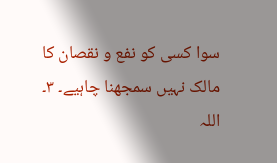سوا کسی کو نفع و نقصان کا مالک نہیں سمجھنا چاہیے۔ ٣۔ اللہ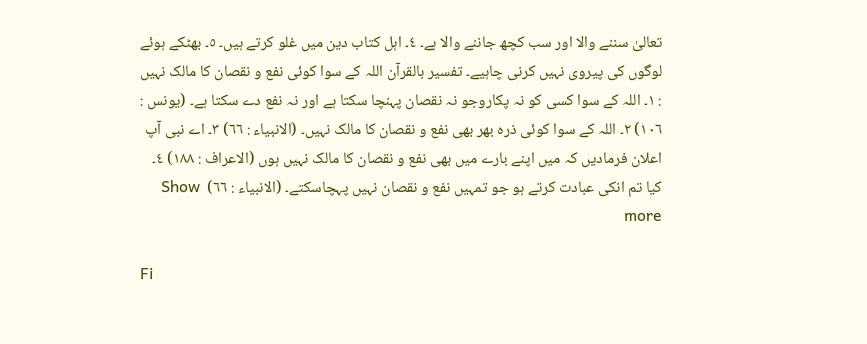تعالیٰ سننے والا اور سب کچھ جاننے والا ہے۔ ٤۔ اہل کتاب دین میں غلو کرتے ہیں۔ ٥۔ بھٹکے ہوئے لوگوں کی پیروی نہیں کرنی چاہیے۔ تفسیر بالقرآن اللہ کے سوا کوئی نفع و نقصان کا مالک نہیں : ١۔ اللہ کے سوا کسی کو نہ پکاروجو نہ نقصان پہنچا سکتا ہے اور نہ نفع دے سکتا ہے۔ (یونس : ١٠٦) ٢۔ اللہ کے سوا کوئی ذرہ بھر بھی نفع و نقصان کا مالک نہیں۔ (الانبیاء : ٦٦) ٣۔ اے نبی آپ اعلان فرمادیں کہ میں اپنے بارے میں بھی نفع و نقصان کا مالک نہیں ہوں (الاعراف : ١٨٨) ٤۔ کیا تم انکی عبادت کرتے ہو جو تمہیں نفع و نقصان نہیں پہچاسکتے۔ (الانبیاء : ٦٦)  Show more

Fi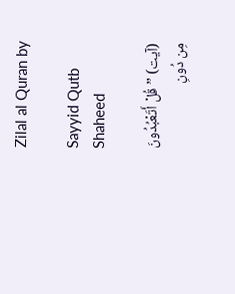Zilal al Quran by

Sayyid Qutb Shaheed

(آیت) ” قُلْ أَتَعْبُدُونَ مِن دُونِ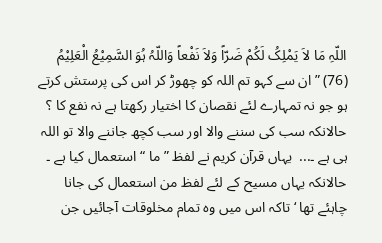اللّہِ مَا لاَ یَمْلِکُ لَکُمْ ضَرّاً وَلاَ نَفْعاً وَاللّہُ ہُوَ السَّمِیْعُ الْعَلِیْمُ (76) ” ان سے کہو تم اللہ کو چھوڑ کر اس کی پرستش کرتے ہو جو نہ تمہارے لئے نقصان کا اختیار رکھتا ہے نہ نفع کا ؟ حالانکہ سب کی سننے والا اور سب کچھ جاننے والا تو اللہ ہی ہے ۔...  یہاں قرآن کریم نے لفظ ” ما “ استعمال کیا ہے ۔ حالانکہ یہاں مسیح کے لئے لفظ من استعمال کی جانا چاہئے تھا ‘ تاکہ اس میں وہ تمام مخلوقات آجائیں جن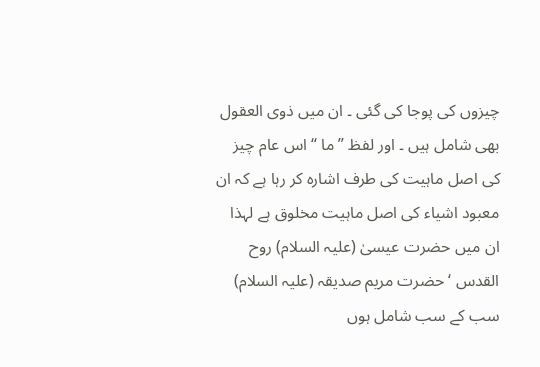چیزوں کی پوجا کی گئی ۔ ان میں ذوی العقول بھی شامل ہیں ۔ اور لفظ ” ما “ اس عام چیز کی اصل ماہیت کی طرف اشارہ کر رہا ہے کہ ان معبود اشیاء کی اصل ماہیت مخلوق ہے لہذا ان میں حضرت عیسیٰ (علیہ السلام) روح القدس ‘ حضرت مریم صدیقہ (علیہ السلام) سب کے سب شامل ہوں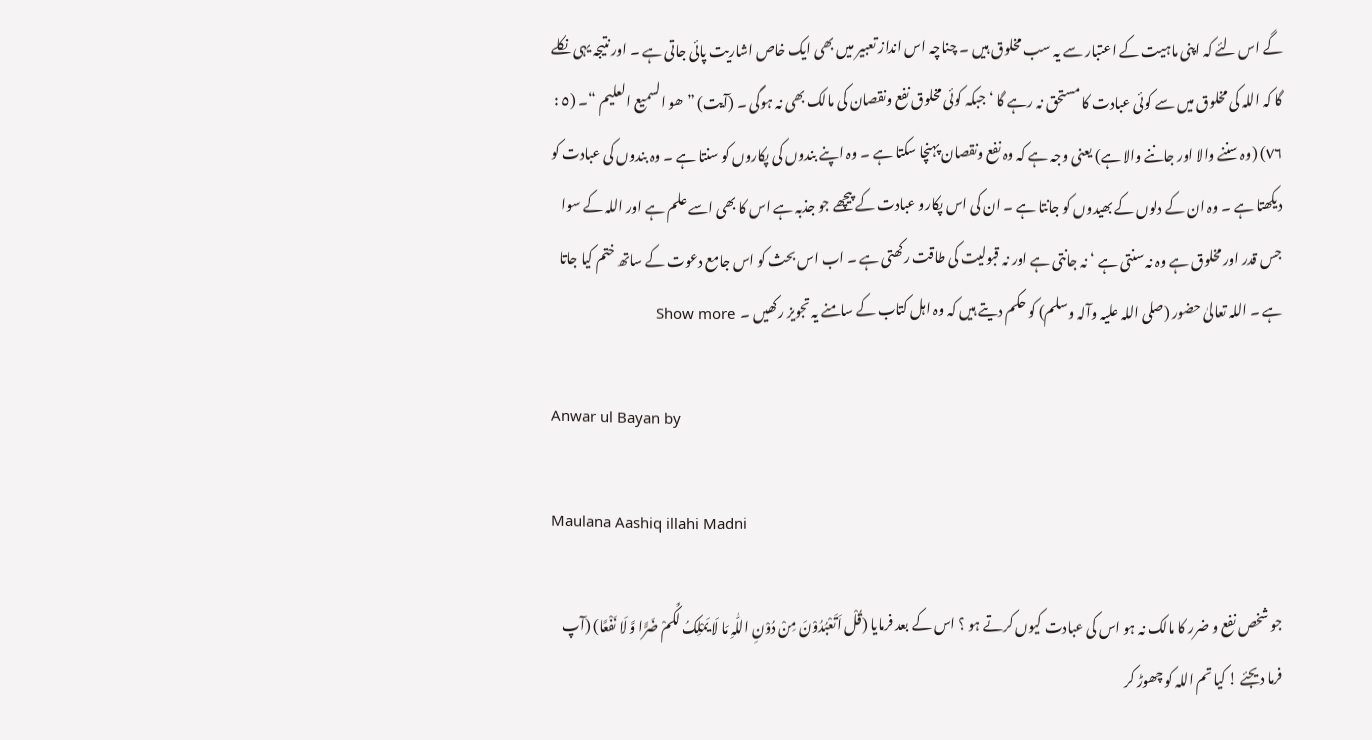گے اس لئے کہ اپنی ماہیت کے اعتبار سے یہ سب مخلوق ہیں ۔ چناچہ اس انداز تعبیر میں بھی ایک خاص اشاریت پائی جاتی ہے ۔ اور نتیجہ یہی نکلے گا کہ اللہ کی مخلوق میں سے کوئی عبادت کا مستحق نہ رہے گا ‘ جبکہ کوئی مخلوق نفع ونقصان کی مالک بھی نہ ہوگی ۔ (آیت) ” ھو السمیع العلیم “۔ (٥ : ٧٦) (وہ سننے والا اور جاننے والا ہے) یعنی وجہ ہے کہ وہ نفع ونقصان پہنچا سکتا ہے ۔ وہ اپنے بندوں کی پکاروں کو سنتا ہے ۔ وہ بندوں کی عبادت کو دیکھتا ہے ۔ وہ ان کے دلوں کے بھیدوں کو جانتا ہے ۔ ان کی اس پکارو عبادت کے پیچھے جو جذبہ ہے اس کا بھی اسے علم ہے اور اللہ کے سوا جس قدر اور مخلوق ہے وہ نہ سنتی ہے ‘ نہ جانتی ہے اور نہ قبولیت کی طاقت رکھتی ہے ۔ اب اس بحث کو اس جامع دعوت کے ساتھ ختم کیا جاتا ہے ۔ اللہ تعالیٰ حضور (صلی اللہ علیہ وآلہ وسلم) کو حکم دیتے ہیں کہ وہ اہل کتاب کے سامنے یہ تجویز رکھیں ۔  Show more

Anwar ul Bayan by

Maulana Aashiq illahi Madni

جو شخص نفع و ضرر کا مالک نہ ہو اس کی عبادت کیوں کرتے ہو ؟ اس کے بعد فرمایا (قُلْ اَتَعْبُدُوْنَ مِنْ دُوْنِ اللّٰہِ مَا لَا یَمْلِکُ لَکُمْ ضَرًّا وَّ لَا نَفْعًا) (آپ فرما دیجئے ! کیا تم اللہ کو چھوڑ کر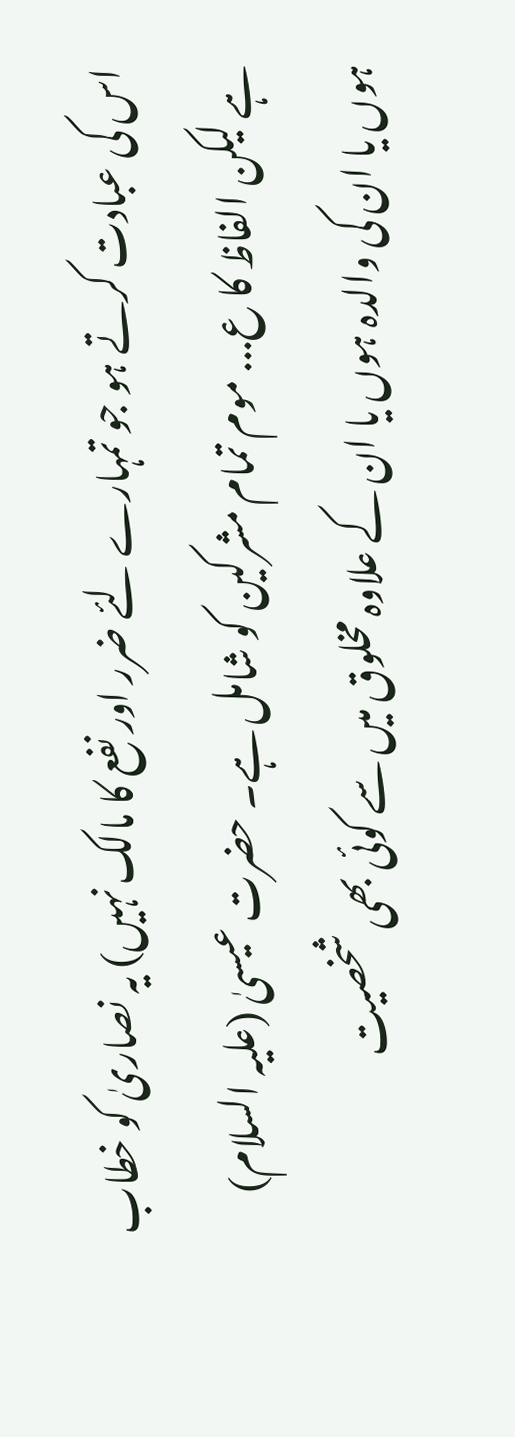اس کی عبادت کرتے ہو جو تمہارے لئے ضرر اور نفع کا مالک نہیں) یہ نصاریٰ کو خطاب ہے لیکن الفاظ کا ع... موم تمام مشرکین کو شامل ہے۔ حضرت عیسیٰ (علیہ السلام) ہوں یا ان کی والدہ ہوں یا ان کے علاوہ مخلوق میں سے کوئی بھی شخصیت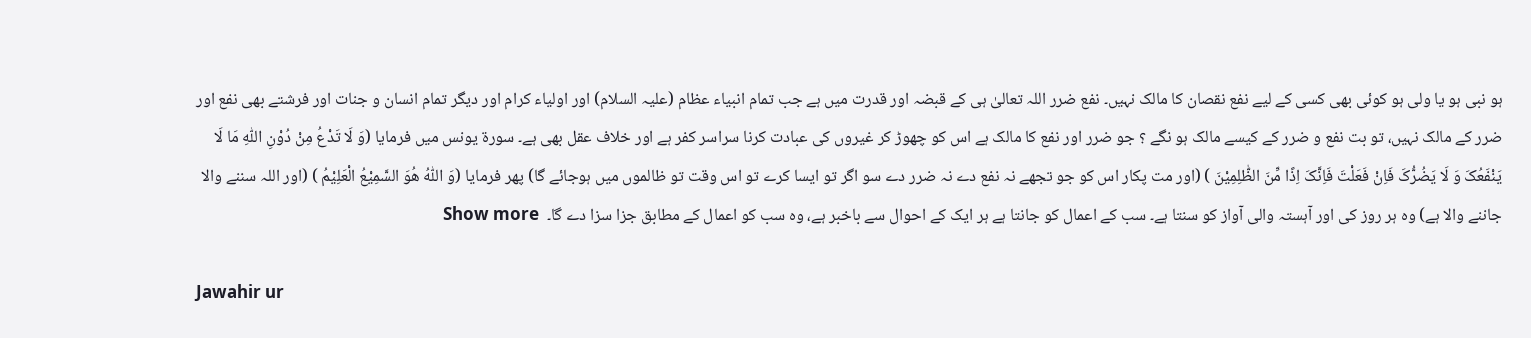ہو نبی ہو یا ولی ہو کوئی بھی کسی کے لیے نفع نقصان کا مالک نہیں۔ نفع ضرر اللہ تعالیٰ ہی کے قبضہ اور قدرت میں ہے جب تمام انبیاء عظام (علیہ السلام) اور اولیاء کرام اور دیگر تمام انسان و جنات اور فرشتے بھی نفع اور ضرر کے مالک نہیں، تو بت نفع و ضرر کے کیسے مالک ہو نگے ؟ جو ضرر اور نفع کا مالک ہے اس کو چھوڑ کر غیروں کی عبادت کرنا سراسر کفر ہے اور خلاف عقل بھی ہے۔ سورة یونس میں فرمایا (وَ لَا تَدْعُ مِنْ دُوْنِ اللّٰہِ مَا لَا یَنْفَعُکَ وَ لَا یَضُرُّکَ فَاِنْ فَعَلْتَ فَاِنَّکَ اِذًا مِّنَ الظّٰلِمِیْنَ ) (اور مت پکار اس کو جو تجھے نہ نفع دے نہ ضرر دے سو اگر تو ایسا کرے تو اس وقت تو ظالموں میں ہوجائے گا) پھر فرمایا (وَ اللّٰہُ ھُوَ السَّمِیْعُ الْعَلِیْمُ ) (اور اللہ سننے والا جاننے والا ہے) وہ ہر روز کی اور آہستہ والی آواز کو سنتا ہے۔ سب کے اعمال کو جانتا ہے ہر ایک کے احوال سے باخبر ہے، وہ سب کو اعمال کے مطابق جزا سزا دے گا۔  Show more

Jawahir ur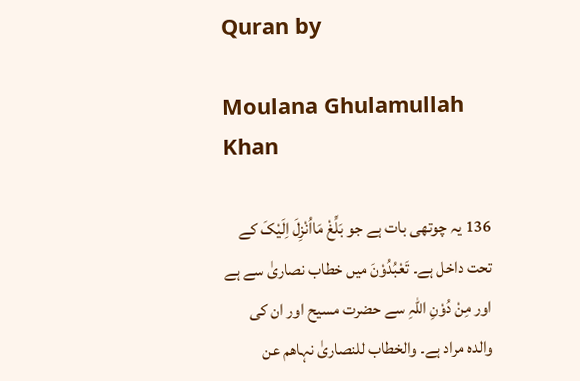Quran by

Moulana Ghulamullah Khan

136 یہ چوتھی بات ہے جو بَلِّغْ مَااُنْزِلَ اِلَیْکَ کے تحت داخل ہے۔ تَعْبُدُوْنَ میں خطاب نصاریٰ سے ہے اور مِنْ دُوْنِ اللہِ سے حضرت مسیح اور ان کی والدہ مراد ہے۔ والخطاب للنصاریٰ نہاھم عن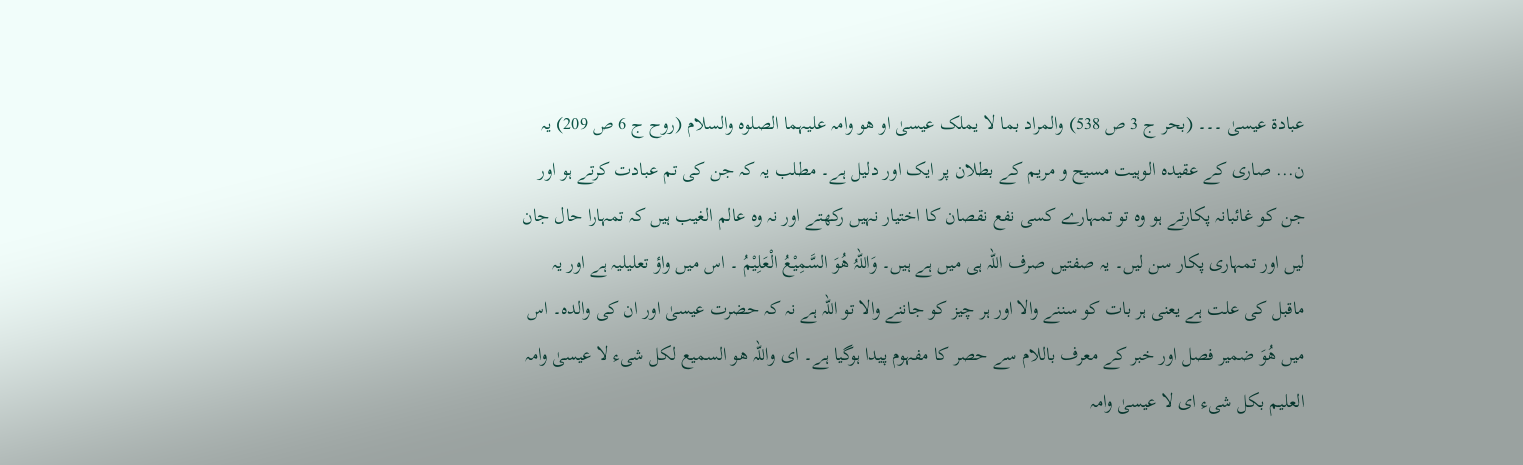عبادۃ عیسیٰ ۔۔۔ (بحر ج 3 ص 538) والمراد بما لا یملک عیسیٰ او ھو وامہ علیہما الصلوہ والسلام (روح ج 6 ص 209) یہ ن... صاری کے عقیدہ الوہیت مسیح و مریم کے بطلان پر ایک اور دلیل ہے۔ مطلب یہ کہ جن کی تم عبادت کرتے ہو اور جن کو غائبانہ پکارتے ہو وہ تو تمہارے کسی نفع نقصان کا اختیار نہیں رکھتے اور نہ وہ عالم الغیب ہیں کہ تمہارا حال جان لیں اور تمہاری پکار سن لیں۔ یہ صفتیں صرف اللہ ہی میں ہے ہیں۔ وَاللہُ ھُوَ السَّمِیْعُ الْعَلِیْمُ ۔ اس میں واؤ تعلیلیہ ہے اور یہ ماقبل کی علت ہے یعنی ہر بات کو سننے والا اور ہر چیز کو جاننے والا تو اللہ ہے نہ کہ حضرت عیسیٰ اور ان کی والدہ۔ اس میں ھُوَ ضمیر فصل اور خبر کے معرف باللام سے حصر کا مفہوم پیدا ہوگیا ہے۔ ای واللہ ھو السمیع لکل شیء لا عیسیٰ وامہ العلیم بکل شیء ای لا عیسیٰ وامہ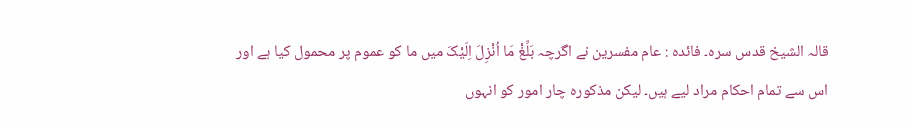قالہ الشیخ قدس سرہ۔ فائدہ : عام مفسرین نے اگرچہ بَلِّغْ مَا اُنْزِلَ اِلَیْکَ میں ما کو عموم پر محمول کیا ہے اور اس سے تمام احکام مراد لیے ہیں۔ لیکن مذکورہ چار امور کو انہوں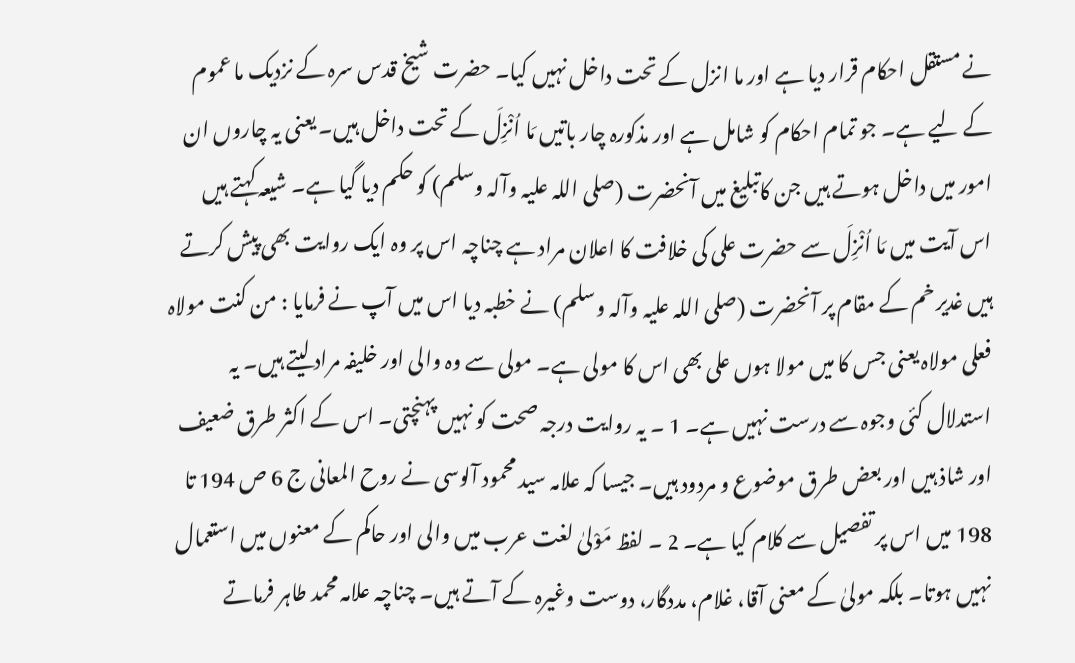نے مستقل احکام قرار دیا ہے اور ما انزل کے تحت داخل نہیں کیا۔ حضرت شیخ قدس سرہ کے نزدیک ما عموم کے لیے ہے۔ جو تمام احکام کو شامل ہے اور مذکورہ چار باتیں مَا اُنْزِلَ کے تحت داخل ہیں۔ یعنی یہ چاروں ان امور میں داخل ہوتے ہیں جن کاتبلیغ میں آنحضرت (صلی اللہ علیہ وآلہ وسلم) کو حکم دیا گیا ہے۔ شیعہ کہتے ہیں اس آیت میں مَا اُنْزِلَ سے حضرت علی کی خلافت کا اعلان مراد ہے چناچہ اس پر وہ ایک روایت بھی پیش کرتے ہیں غدیر خم کے مقام پر آنحضرت (صلی اللہ علیہ وآلہ وسلم) نے خطبہ دیا اس میں آپ نے فرمایا : من کنت مولاہ فعلی مولاہ یعنی جس کا میں مولا ہوں علی بھی اس کا مولی ہے۔ مولی سے وہ والی اور خلیفہ مراد لیتے ہیں۔ یہ استدلال کئی وجوہ سے درست نہیں ہے۔ 1 ۔ یہ روایت درجہ صحت کو نہیں پہنچتی۔ اس کے اکثر طرق ضعیف اور شاذ ہیں اور بعض طرق موضوع و مردود ہیں۔ جیسا کہ علامہ سید محمود آلوسی نے روح المعانی ج 6 ص 194 تا 198 میں اس پر تفصیل سے کلام کیا ہے۔ 2 ۔ لفظ مَوْلیٰ لغت عرب میں والی اور حاکم کے معنوں میں استعمال نہیں ہوتا۔ بلکہ مولیٰ کے معنی آقا، غلام، مددگار، دوست وغیرہ کے آتے ہیں۔ چناچہ علامہ محمد طاہر فرماتے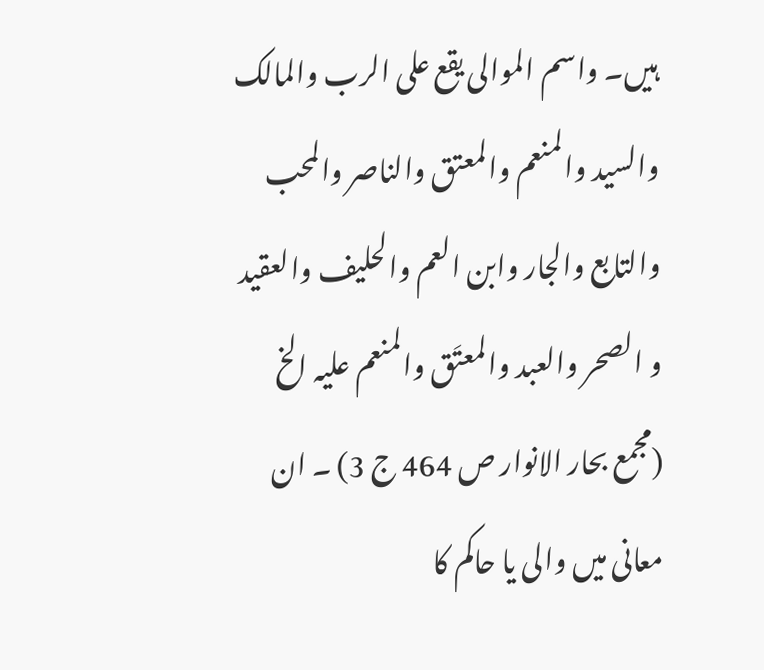ہیں۔ واسم الموالی یقع علی الرب والمالک والسید والمنعم والمعتق والناصر والمحب والتابع والجار وابن العم والحلیف والعقید و الصحر والعبد والمعتَق والمنعم علیہ الخ (مجمع بحار الانوار ص 464 ج 3) ۔ ان معانی میں والی یا حاکم کا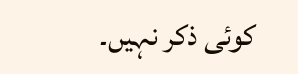کوئی ذکر نہیں۔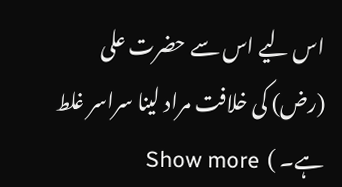اس لیے اس سے حضرت علی (رض) کی خلافت مراد لینا سراسر غلط ہے۔ )  Show more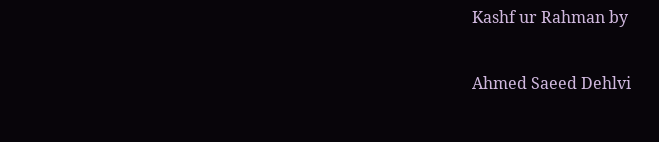Kashf ur Rahman by

Ahmed Saeed Dehlvi